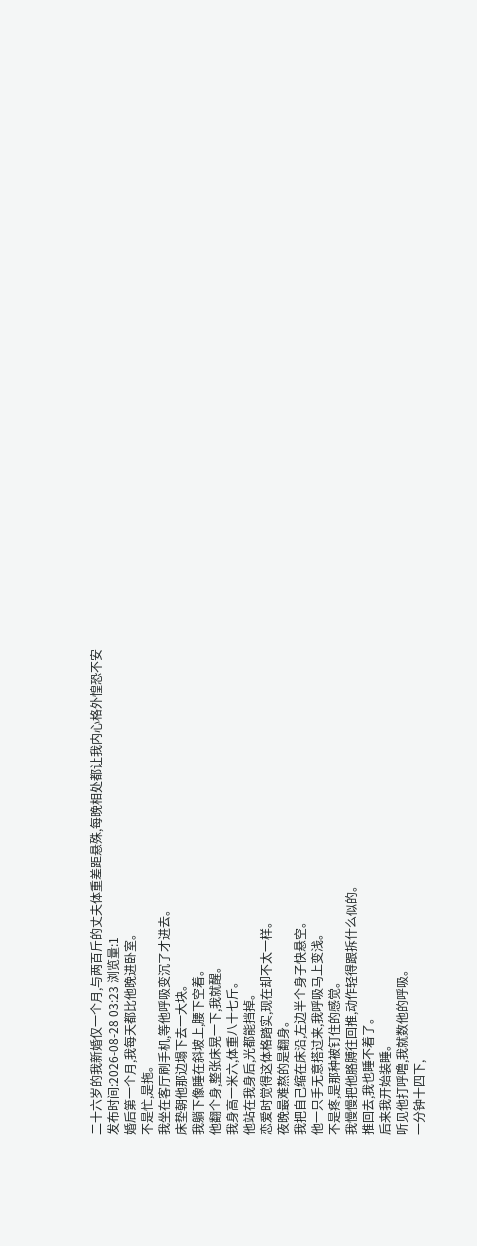二十六岁的我新婚仅一个月,与两百斤的丈夫体重差距悬殊,每晚相处都让我内心格外惶恐不安
发布时间:2026-08-28 03:23 浏览量:1
婚后第一个月,我每天都比他晚进卧室。
不是忙,是拖。
我坐在客厅刷手机,等他呼吸变沉了才进去。
床垫朝他那边塌下去一大块。
我躺下像睡在斜坡上,腰下空着。
他翻个身,整张床晃一下,我就醒。
我身高一米六,体重八十七斤。
他站在我身后,光都能挡掉。
恋爱时觉得这体格踏实,现在却不太一样。
夜晚最难熬的是翻身。
我把自己缩在床沿,左边半个身子快悬空。
他一只手无意搭过来,我呼吸马上变浅。
不是疼,是那种被钉住的感觉。
我慢慢把他胳膊往回推,动作轻得跟拆什么似的。
推回去,我也睡不着了。
后来我开始装睡。
听见他打呼噜,我就数他的呼吸。
一分钟十四下,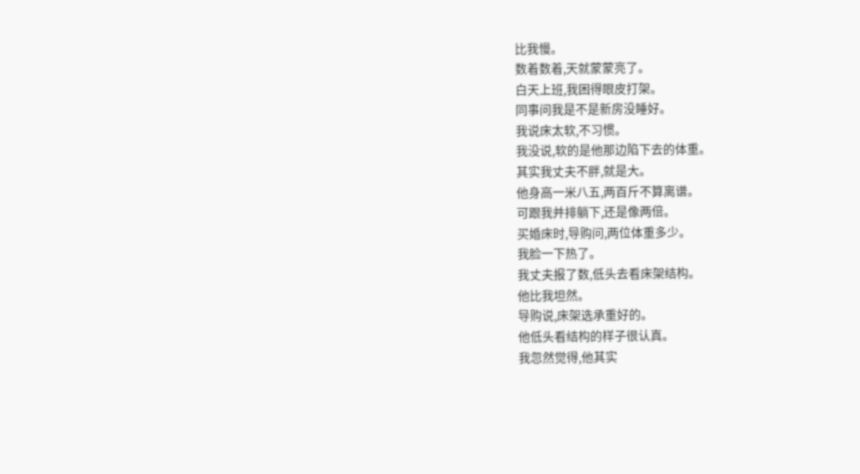比我慢。
数着数着,天就蒙蒙亮了。
白天上班,我困得眼皮打架。
同事问我是不是新房没睡好。
我说床太软,不习惯。
我没说,软的是他那边陷下去的体重。
其实我丈夫不胖,就是大。
他身高一米八五,两百斤不算离谱。
可跟我并排躺下,还是像两倍。
买婚床时,导购问,两位体重多少。
我脸一下热了。
我丈夫报了数,低头去看床架结构。
他比我坦然。
导购说,床架选承重好的。
他低头看结构的样子很认真。
我忽然觉得,他其实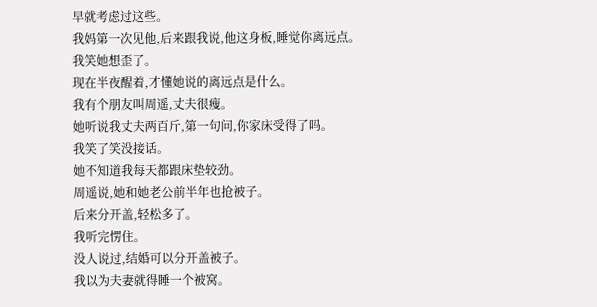早就考虑过这些。
我妈第一次见他,后来跟我说,他这身板,睡觉你离远点。
我笑她想歪了。
现在半夜醒着,才懂她说的离远点是什么。
我有个朋友叫周遥,丈夫很瘦。
她听说我丈夫两百斤,第一句问,你家床受得了吗。
我笑了笑没接话。
她不知道我每天都跟床垫较劲。
周遥说,她和她老公前半年也抢被子。
后来分开盖,轻松多了。
我听完愣住。
没人说过,结婚可以分开盖被子。
我以为夫妻就得睡一个被窝。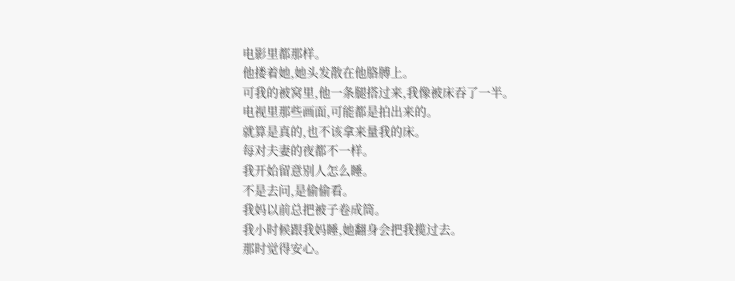电影里都那样。
他搂着她,她头发散在他胳膊上。
可我的被窝里,他一条腿搭过来,我像被床吞了一半。
电视里那些画面,可能都是拍出来的。
就算是真的,也不该拿来量我的床。
每对夫妻的夜都不一样。
我开始留意别人怎么睡。
不是去问,是偷偷看。
我妈以前总把被子卷成筒。
我小时候跟我妈睡,她翻身会把我揽过去。
那时觉得安心。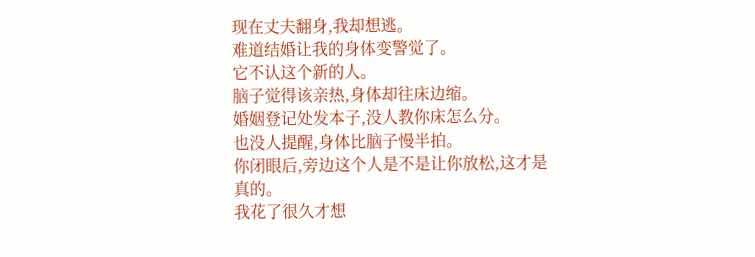现在丈夫翻身,我却想逃。
难道结婚让我的身体变警觉了。
它不认这个新的人。
脑子觉得该亲热,身体却往床边缩。
婚姻登记处发本子,没人教你床怎么分。
也没人提醒,身体比脑子慢半拍。
你闭眼后,旁边这个人是不是让你放松,这才是真的。
我花了很久才想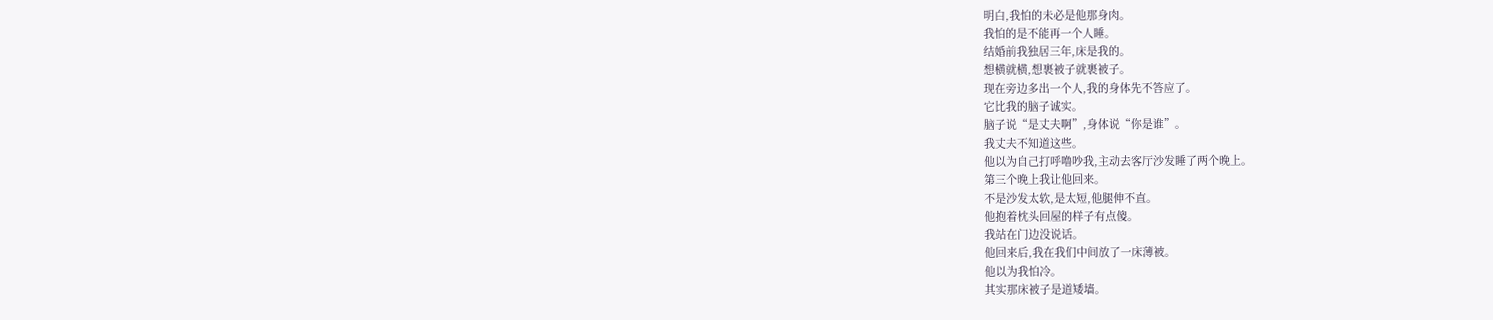明白,我怕的未必是他那身肉。
我怕的是不能再一个人睡。
结婚前我独居三年,床是我的。
想横就横,想裹被子就裹被子。
现在旁边多出一个人,我的身体先不答应了。
它比我的脑子诚实。
脑子说“是丈夫啊”,身体说“你是谁”。
我丈夫不知道这些。
他以为自己打呼噜吵我,主动去客厅沙发睡了两个晚上。
第三个晚上我让他回来。
不是沙发太软,是太短,他腿伸不直。
他抱着枕头回屋的样子有点傻。
我站在门边没说话。
他回来后,我在我们中间放了一床薄被。
他以为我怕冷。
其实那床被子是道矮墙。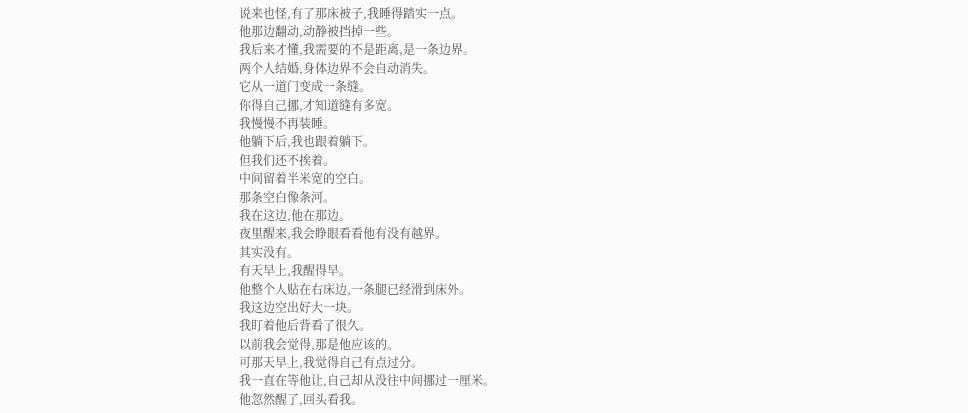说来也怪,有了那床被子,我睡得踏实一点。
他那边翻动,动静被挡掉一些。
我后来才懂,我需要的不是距离,是一条边界。
两个人结婚,身体边界不会自动消失。
它从一道门变成一条缝。
你得自己挪,才知道缝有多宽。
我慢慢不再装睡。
他躺下后,我也跟着躺下。
但我们还不挨着。
中间留着半米宽的空白。
那条空白像条河。
我在这边,他在那边。
夜里醒来,我会睁眼看看他有没有越界。
其实没有。
有天早上,我醒得早。
他整个人贴在右床边,一条腿已经滑到床外。
我这边空出好大一块。
我盯着他后背看了很久。
以前我会觉得,那是他应该的。
可那天早上,我觉得自己有点过分。
我一直在等他让,自己却从没往中间挪过一厘米。
他忽然醒了,回头看我。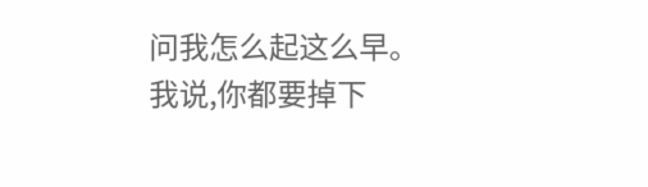问我怎么起这么早。
我说,你都要掉下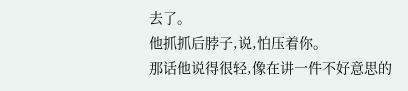去了。
他抓抓后脖子,说,怕压着你。
那话他说得很轻,像在讲一件不好意思的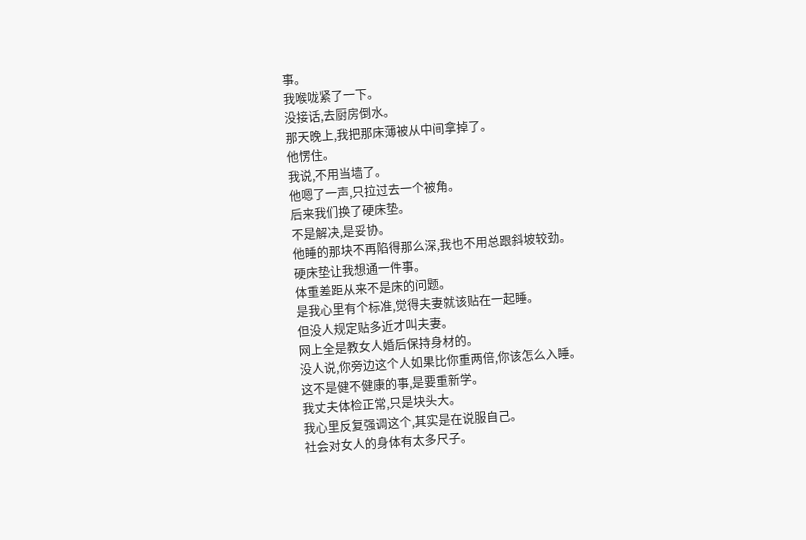事。
我喉咙紧了一下。
没接话,去厨房倒水。
那天晚上,我把那床薄被从中间拿掉了。
他愣住。
我说,不用当墙了。
他嗯了一声,只拉过去一个被角。
后来我们换了硬床垫。
不是解决,是妥协。
他睡的那块不再陷得那么深,我也不用总跟斜坡较劲。
硬床垫让我想通一件事。
体重差距从来不是床的问题。
是我心里有个标准,觉得夫妻就该贴在一起睡。
但没人规定贴多近才叫夫妻。
网上全是教女人婚后保持身材的。
没人说,你旁边这个人如果比你重两倍,你该怎么入睡。
这不是健不健康的事,是要重新学。
我丈夫体检正常,只是块头大。
我心里反复强调这个,其实是在说服自己。
社会对女人的身体有太多尺子。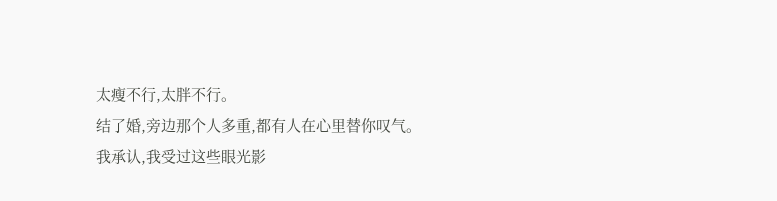太瘦不行,太胖不行。
结了婚,旁边那个人多重,都有人在心里替你叹气。
我承认,我受过这些眼光影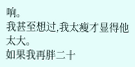响。
我甚至想过,我太瘦才显得他太大。
如果我再胖二十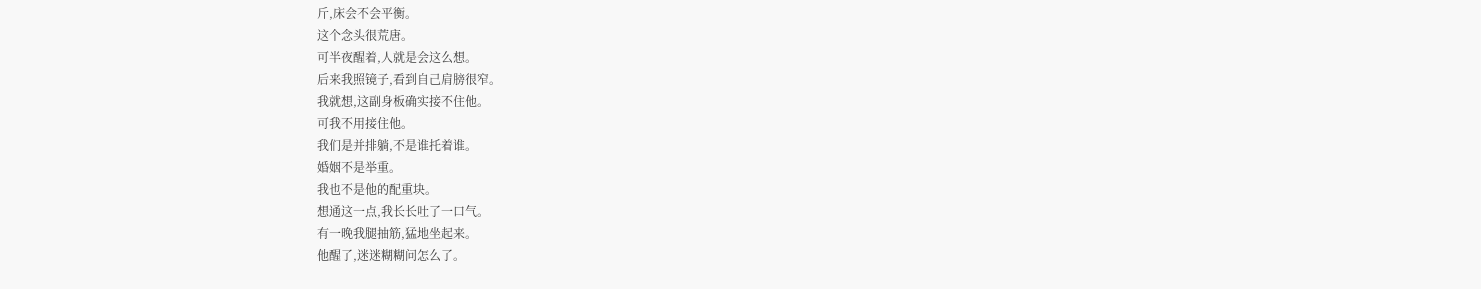斤,床会不会平衡。
这个念头很荒唐。
可半夜醒着,人就是会这么想。
后来我照镜子,看到自己肩膀很窄。
我就想,这副身板确实接不住他。
可我不用接住他。
我们是并排躺,不是谁托着谁。
婚姻不是举重。
我也不是他的配重块。
想通这一点,我长长吐了一口气。
有一晚我腿抽筋,猛地坐起来。
他醒了,迷迷糊糊问怎么了。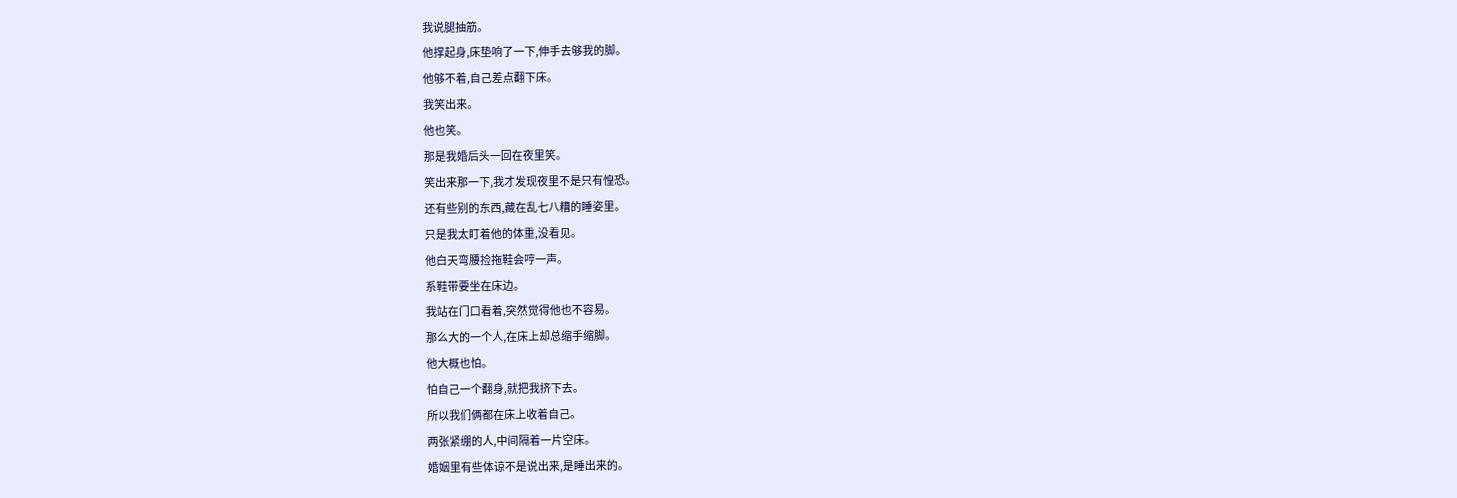我说腿抽筋。
他撑起身,床垫响了一下,伸手去够我的脚。
他够不着,自己差点翻下床。
我笑出来。
他也笑。
那是我婚后头一回在夜里笑。
笑出来那一下,我才发现夜里不是只有惶恐。
还有些别的东西,藏在乱七八糟的睡姿里。
只是我太盯着他的体重,没看见。
他白天弯腰捡拖鞋会哼一声。
系鞋带要坐在床边。
我站在门口看着,突然觉得他也不容易。
那么大的一个人,在床上却总缩手缩脚。
他大概也怕。
怕自己一个翻身,就把我挤下去。
所以我们俩都在床上收着自己。
两张紧绷的人,中间隔着一片空床。
婚姻里有些体谅不是说出来,是睡出来的。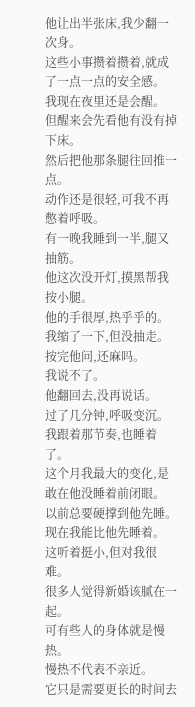他让出半张床,我少翻一次身。
这些小事攒着攒着,就成了一点一点的安全感。
我现在夜里还是会醒。
但醒来会先看他有没有掉下床。
然后把他那条腿往回推一点。
动作还是很轻,可我不再憋着呼吸。
有一晚我睡到一半,腿又抽筋。
他这次没开灯,摸黑帮我按小腿。
他的手很厚,热乎乎的。
我缩了一下,但没抽走。
按完他问,还麻吗。
我说不了。
他翻回去,没再说话。
过了几分钟,呼吸变沉。
我跟着那节奏,也睡着了。
这个月我最大的变化,是敢在他没睡着前闭眼。
以前总要硬撑到他先睡。
现在我能比他先睡着。
这听着挺小,但对我很难。
很多人觉得新婚该腻在一起。
可有些人的身体就是慢热。
慢热不代表不亲近。
它只是需要更长的时间去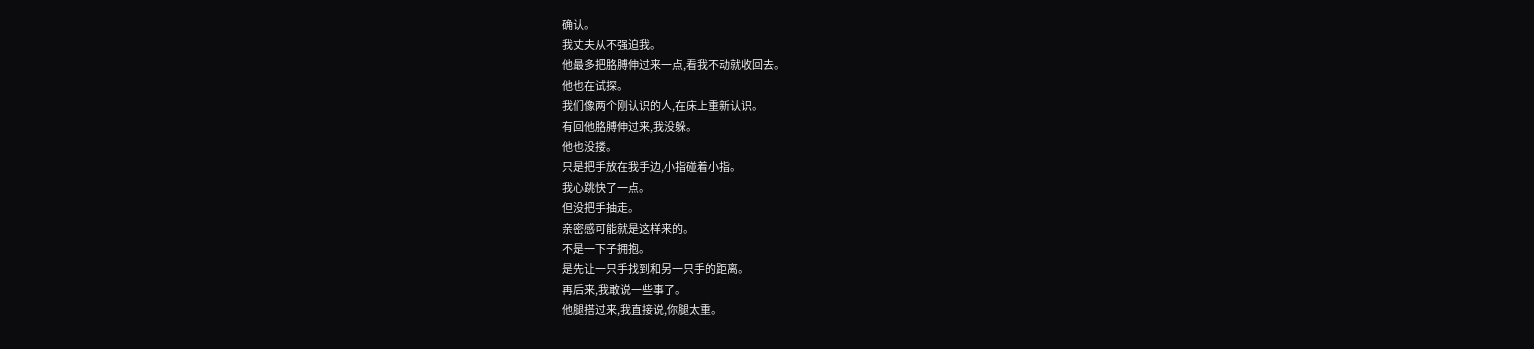确认。
我丈夫从不强迫我。
他最多把胳膊伸过来一点,看我不动就收回去。
他也在试探。
我们像两个刚认识的人,在床上重新认识。
有回他胳膊伸过来,我没躲。
他也没搂。
只是把手放在我手边,小指碰着小指。
我心跳快了一点。
但没把手抽走。
亲密感可能就是这样来的。
不是一下子拥抱。
是先让一只手找到和另一只手的距离。
再后来,我敢说一些事了。
他腿搭过来,我直接说,你腿太重。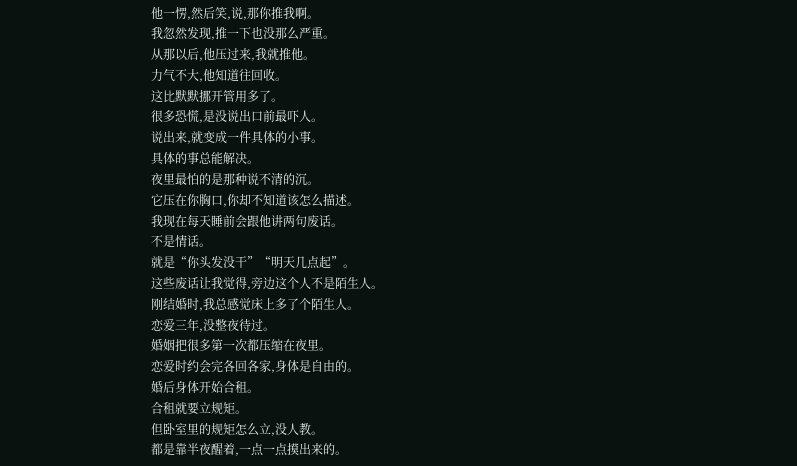他一愣,然后笑,说,那你推我啊。
我忽然发现,推一下也没那么严重。
从那以后,他压过来,我就推他。
力气不大,他知道往回收。
这比默默挪开管用多了。
很多恐慌,是没说出口前最吓人。
说出来,就变成一件具体的小事。
具体的事总能解决。
夜里最怕的是那种说不清的沉。
它压在你胸口,你却不知道该怎么描述。
我现在每天睡前会跟他讲两句废话。
不是情话。
就是“你头发没干”“明天几点起”。
这些废话让我觉得,旁边这个人不是陌生人。
刚结婚时,我总感觉床上多了个陌生人。
恋爱三年,没整夜待过。
婚姻把很多第一次都压缩在夜里。
恋爱时约会完各回各家,身体是自由的。
婚后身体开始合租。
合租就要立规矩。
但卧室里的规矩怎么立,没人教。
都是靠半夜醒着,一点一点摸出来的。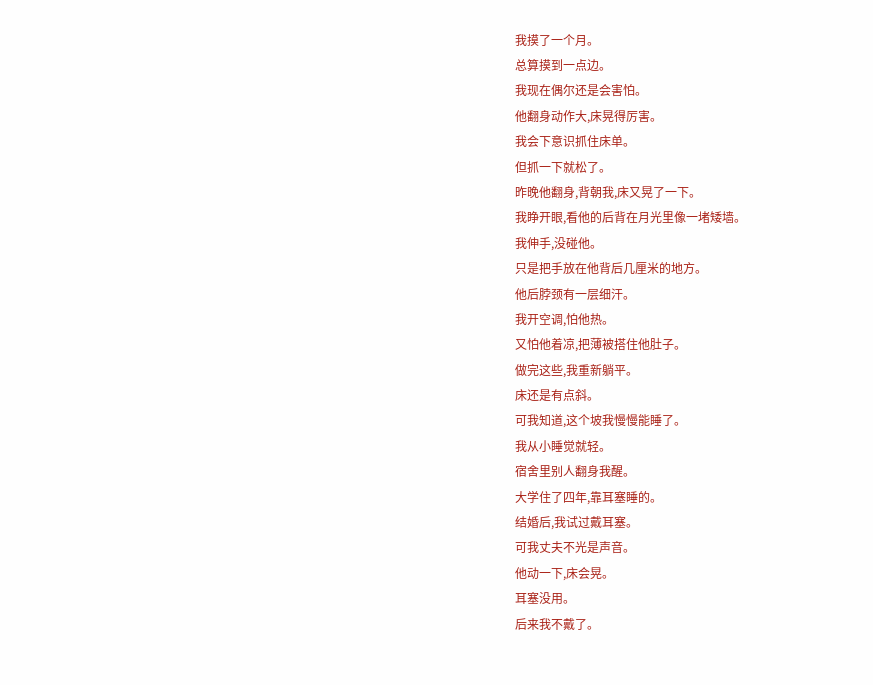我摸了一个月。
总算摸到一点边。
我现在偶尔还是会害怕。
他翻身动作大,床晃得厉害。
我会下意识抓住床单。
但抓一下就松了。
昨晚他翻身,背朝我,床又晃了一下。
我睁开眼,看他的后背在月光里像一堵矮墙。
我伸手,没碰他。
只是把手放在他背后几厘米的地方。
他后脖颈有一层细汗。
我开空调,怕他热。
又怕他着凉,把薄被搭住他肚子。
做完这些,我重新躺平。
床还是有点斜。
可我知道,这个坡我慢慢能睡了。
我从小睡觉就轻。
宿舍里别人翻身我醒。
大学住了四年,靠耳塞睡的。
结婚后,我试过戴耳塞。
可我丈夫不光是声音。
他动一下,床会晃。
耳塞没用。
后来我不戴了。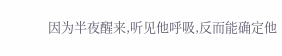因为半夜醒来,听见他呼吸,反而能确定他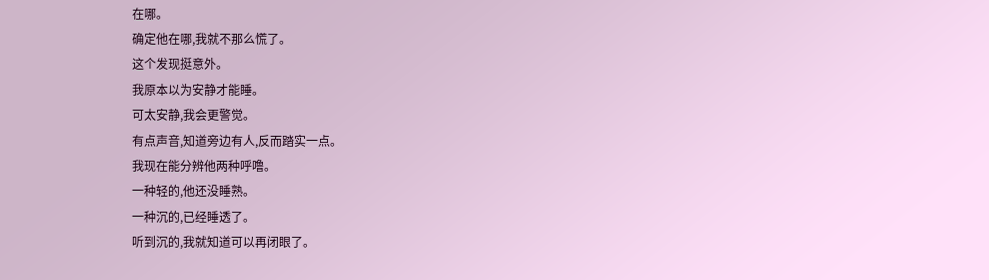在哪。
确定他在哪,我就不那么慌了。
这个发现挺意外。
我原本以为安静才能睡。
可太安静,我会更警觉。
有点声音,知道旁边有人,反而踏实一点。
我现在能分辨他两种呼噜。
一种轻的,他还没睡熟。
一种沉的,已经睡透了。
听到沉的,我就知道可以再闭眼了。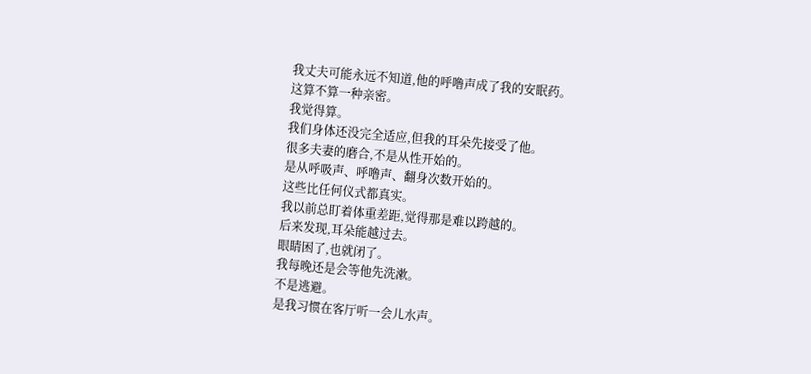我丈夫可能永远不知道,他的呼噜声成了我的安眠药。
这算不算一种亲密。
我觉得算。
我们身体还没完全适应,但我的耳朵先接受了他。
很多夫妻的磨合,不是从性开始的。
是从呼吸声、呼噜声、翻身次数开始的。
这些比任何仪式都真实。
我以前总盯着体重差距,觉得那是难以跨越的。
后来发现,耳朵能越过去。
眼睛困了,也就闭了。
我每晚还是会等他先洗漱。
不是逃避。
是我习惯在客厅听一会儿水声。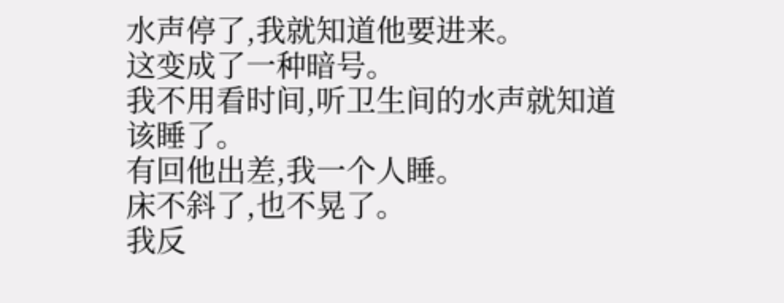水声停了,我就知道他要进来。
这变成了一种暗号。
我不用看时间,听卫生间的水声就知道该睡了。
有回他出差,我一个人睡。
床不斜了,也不晃了。
我反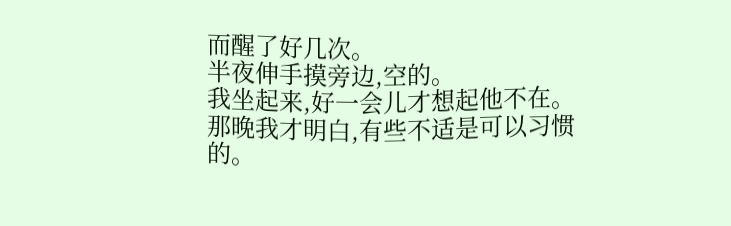而醒了好几次。
半夜伸手摸旁边,空的。
我坐起来,好一会儿才想起他不在。
那晚我才明白,有些不适是可以习惯的。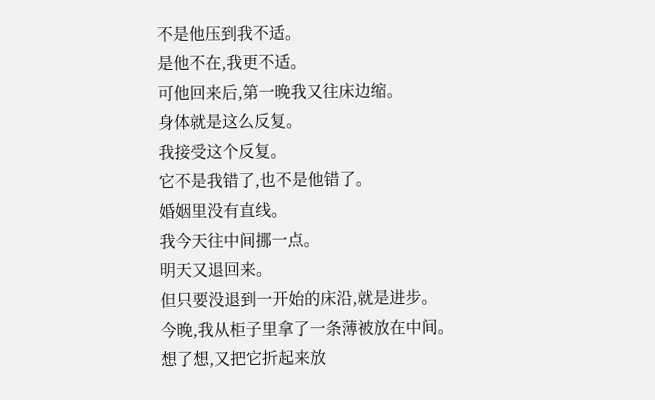不是他压到我不适。
是他不在,我更不适。
可他回来后,第一晚我又往床边缩。
身体就是这么反复。
我接受这个反复。
它不是我错了,也不是他错了。
婚姻里没有直线。
我今天往中间挪一点。
明天又退回来。
但只要没退到一开始的床沿,就是进步。
今晚,我从柜子里拿了一条薄被放在中间。
想了想,又把它折起来放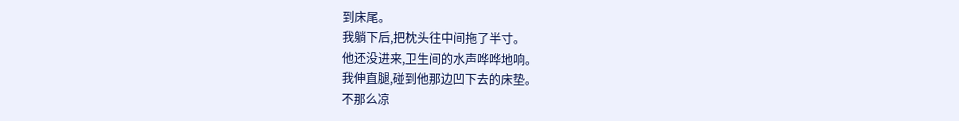到床尾。
我躺下后,把枕头往中间拖了半寸。
他还没进来,卫生间的水声哗哗地响。
我伸直腿,碰到他那边凹下去的床垫。
不那么凉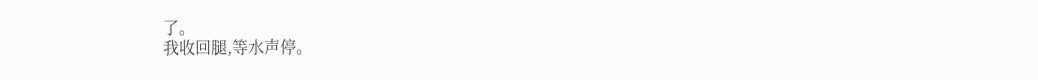了。
我收回腿,等水声停。